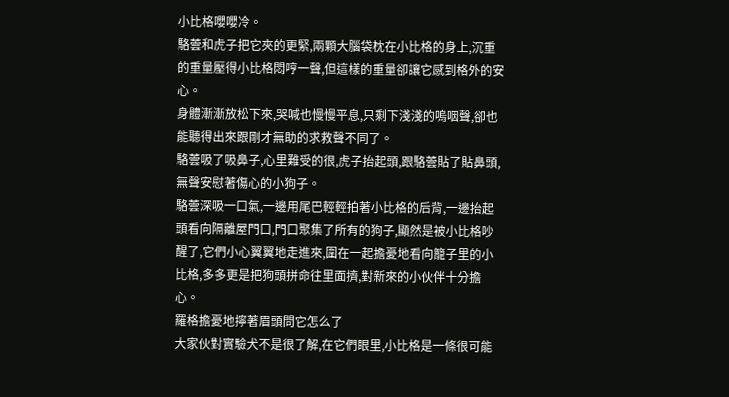小比格嚶嚶冷。
駱蕓和虎子把它夾的更緊,兩顆大腦袋枕在小比格的身上,沉重的重量壓得小比格悶哼一聲,但這樣的重量卻讓它感到格外的安心。
身體漸漸放松下來,哭喊也慢慢平息,只剩下淺淺的嗚咽聲,卻也能聽得出來跟剛才無助的求救聲不同了。
駱蕓吸了吸鼻子,心里難受的很,虎子抬起頭,跟駱蕓貼了貼鼻頭,無聲安慰著傷心的小狗子。
駱蕓深吸一口氣,一邊用尾巴輕輕拍著小比格的后背,一邊抬起頭看向隔離屋門口,門口聚集了所有的狗子,顯然是被小比格吵醒了,它們小心翼翼地走進來,圍在一起擔憂地看向籠子里的小比格,多多更是把狗頭拼命往里面擠,對新來的小伙伴十分擔心。
羅格擔憂地擰著眉頭問它怎么了
大家伙對實驗犬不是很了解,在它們眼里,小比格是一條很可能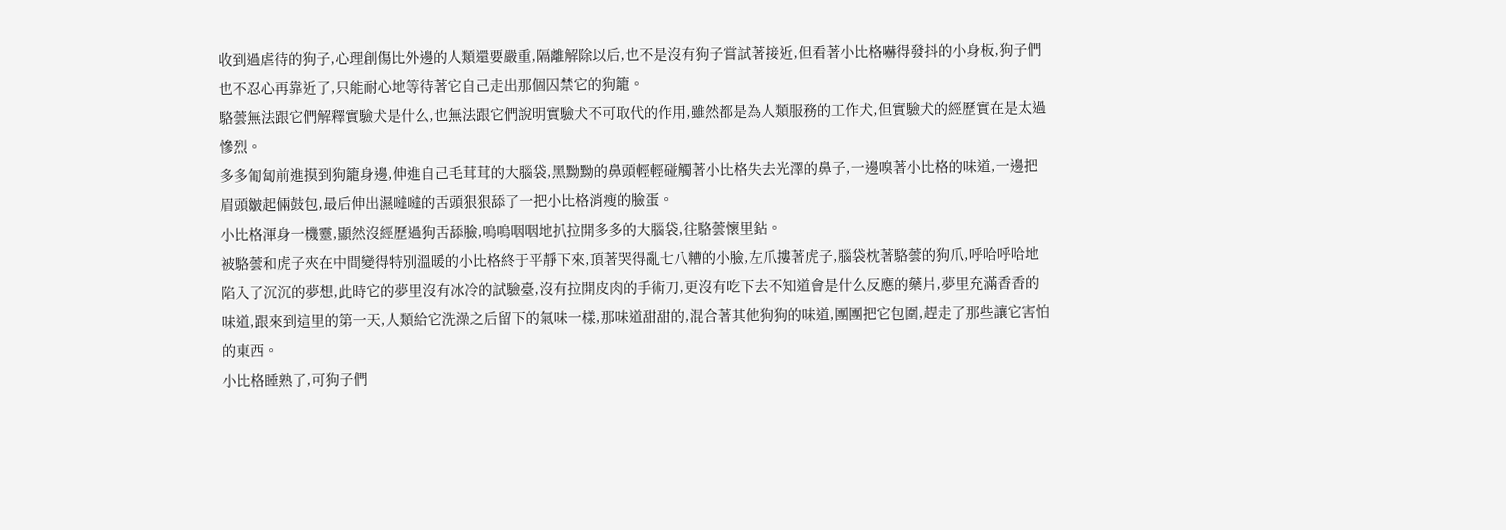收到過虐待的狗子,心理創傷比外邊的人類還要嚴重,隔離解除以后,也不是沒有狗子嘗試著接近,但看著小比格嚇得發抖的小身板,狗子們也不忍心再靠近了,只能耐心地等待著它自己走出那個囚禁它的狗籠。
駱蕓無法跟它們解釋實驗犬是什么,也無法跟它們說明實驗犬不可取代的作用,雖然都是為人類服務的工作犬,但實驗犬的經歷實在是太過慘烈。
多多匍匐前進摸到狗籠身邊,伸進自己毛茸茸的大腦袋,黑黝黝的鼻頭輕輕碰觸著小比格失去光澤的鼻子,一邊嗅著小比格的味道,一邊把眉頭皺起倆鼓包,最后伸出濕噠噠的舌頭狠狠舔了一把小比格消瘦的臉蛋。
小比格渾身一機靈,顯然沒經歷過狗舌舔臉,嗚嗚咽咽地扒拉開多多的大腦袋,往駱蕓懷里鉆。
被駱蕓和虎子夾在中間變得特別溫暖的小比格終于平靜下來,頂著哭得亂七八糟的小臉,左爪摟著虎子,腦袋枕著駱蕓的狗爪,呼哈呼哈地陷入了沉沉的夢想,此時它的夢里沒有冰冷的試驗臺,沒有拉開皮肉的手術刀,更沒有吃下去不知道會是什么反應的藥片,夢里充滿香香的味道,跟來到這里的第一天,人類給它洗澡之后留下的氣味一樣,那味道甜甜的,混合著其他狗狗的味道,團團把它包圍,趕走了那些讓它害怕的東西。
小比格睡熟了,可狗子們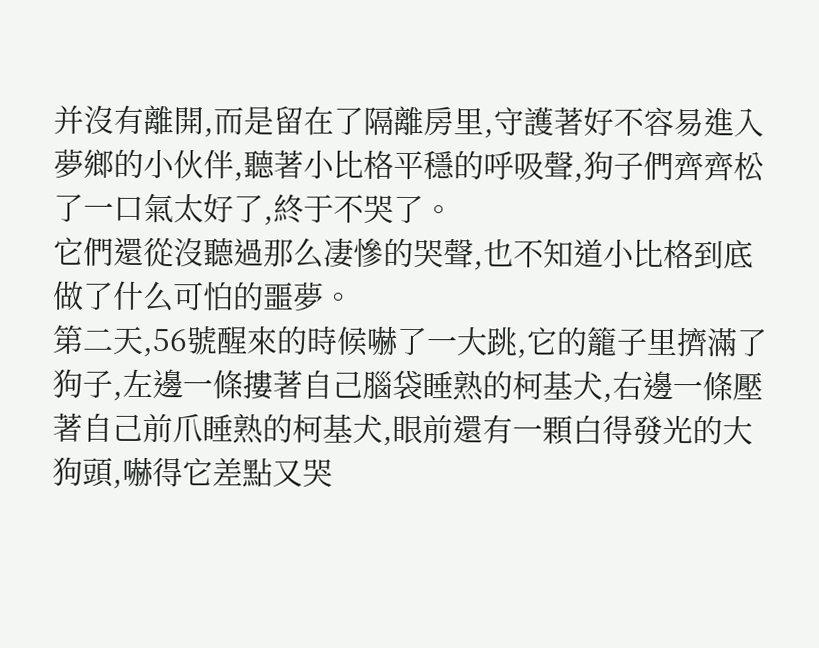并沒有離開,而是留在了隔離房里,守護著好不容易進入夢鄉的小伙伴,聽著小比格平穩的呼吸聲,狗子們齊齊松了一口氣太好了,終于不哭了。
它們還從沒聽過那么凄慘的哭聲,也不知道小比格到底做了什么可怕的噩夢。
第二天,56號醒來的時候嚇了一大跳,它的籠子里擠滿了狗子,左邊一條摟著自己腦袋睡熟的柯基犬,右邊一條壓著自己前爪睡熟的柯基犬,眼前還有一顆白得發光的大狗頭,嚇得它差點又哭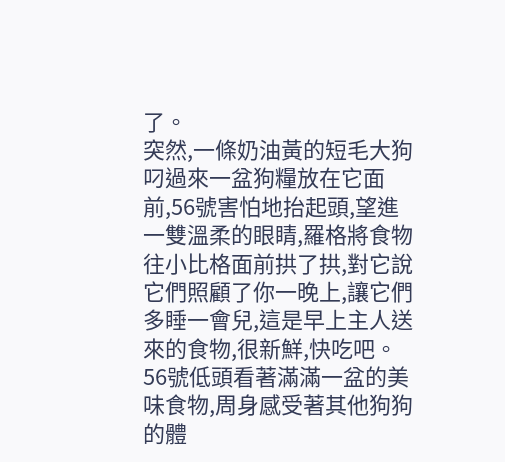了。
突然,一條奶油黃的短毛大狗叼過來一盆狗糧放在它面前,56號害怕地抬起頭,望進一雙溫柔的眼睛,羅格將食物往小比格面前拱了拱,對它說它們照顧了你一晚上,讓它們多睡一會兒,這是早上主人送來的食物,很新鮮,快吃吧。
56號低頭看著滿滿一盆的美味食物,周身感受著其他狗狗的體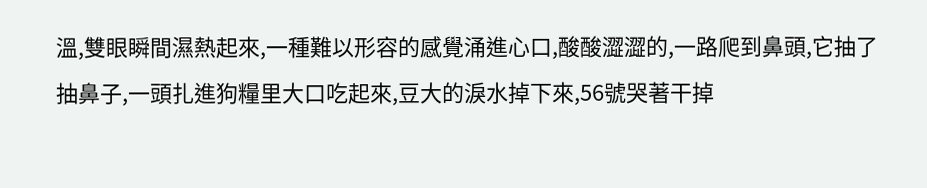溫,雙眼瞬間濕熱起來,一種難以形容的感覺涌進心口,酸酸澀澀的,一路爬到鼻頭,它抽了抽鼻子,一頭扎進狗糧里大口吃起來,豆大的淚水掉下來,56號哭著干掉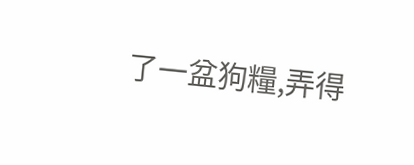了一盆狗糧,弄得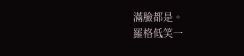滿臉都是。
羅格低笑一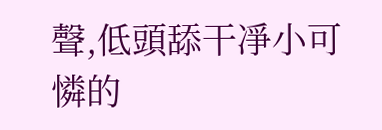聲,低頭舔干凈小可憐的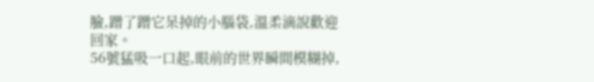臉,蹭了蹭它呆掉的小腦袋,溫柔滴說歡迎回家。
56號猛吸一口起,眼前的世界瞬間模糊掉,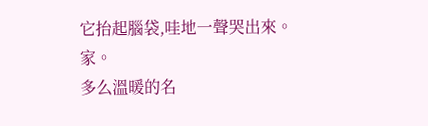它抬起腦袋,哇地一聲哭出來。
家。
多么溫暖的名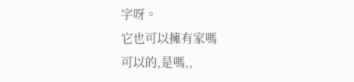字呀。
它也可以擁有家嗎
可以的,是嗎,,